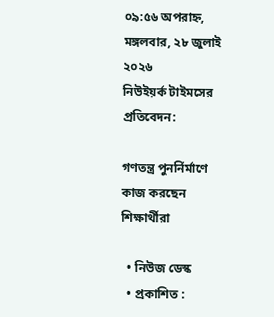০৯:৫৬ অপরাহ্ন, মঙ্গলবার, ২৮ জুলাই ২০২৬
নিউইয়র্ক টাইমসের প্রতিবেদন:

গণতন্ত্র পুনর্নির্মাণে কাজ করছেন শিক্ষার্থীরা

  • নিউজ ডেস্ক
  • প্রকাশিত :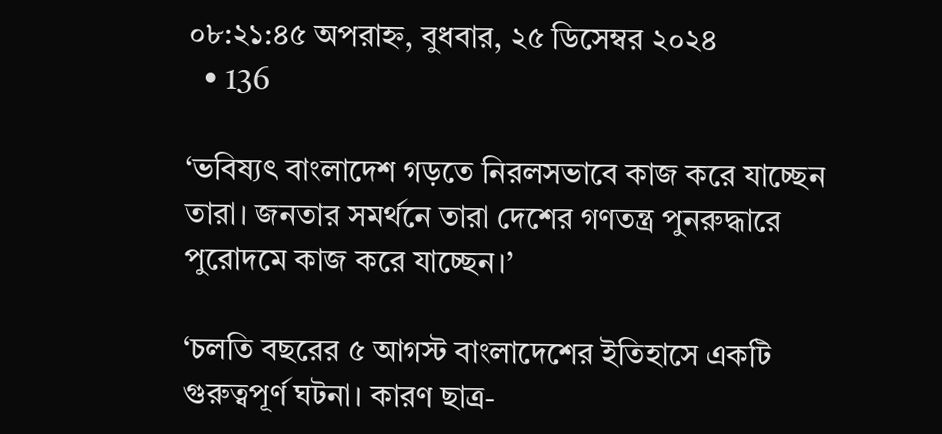০৮:২১:৪৫ অপরাহ্ন, বুধবার, ২৫ ডিসেম্বর ২০২৪
  • 136

‘ভবিষ্যৎ বাংলাদেশ গড়তে নিরলসভাবে কাজ করে যাচ্ছেন তারা। জনতার সমর্থনে তারা দেশের গণতন্ত্র পুনরুদ্ধারে পুরোদমে কাজ করে যাচ্ছেন।’

‘চলতি বছরের ৫ আগস্ট বাংলাদেশের ইতিহাসে একটি গুরুত্বপূর্ণ ঘটনা। কারণ ছাত্র-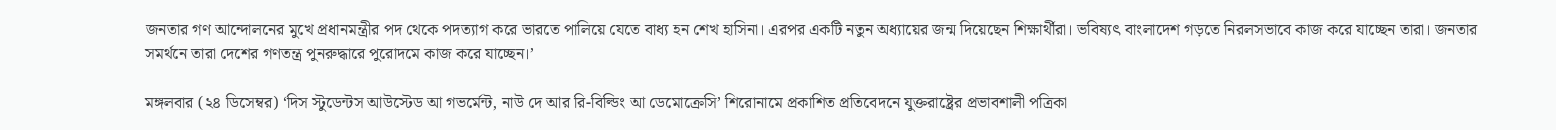জনতার গণ আন্দোলনের মুখে প্রধানমন্ত্রীর পদ থেকে পদত্যাগ করে ভারতে পালিয়ে যেতে বাধ্য হন শেখ হাসিনা। এরপর একটি নতুন অধ্যায়ের জন্ম দিয়েছেন শিক্ষার্থীরা। ভবিষ্যৎ বাংলাদেশ গড়তে নিরলসভাবে কাজ করে যাচ্ছেন তারা। জনতার সমর্থনে তারা দেশের গণতন্ত্র পুনরুদ্ধারে পুরোদমে কাজ করে যাচ্ছেন।’

মঙ্গলবার (২৪ ডিসেম্বর) ‘দিস স্টুডেন্টস আউস্টেড আ গভর্মেন্ট, নাউ দে আর রি-বিল্ডিং আ ডেমোক্রেসি’ শিরোনামে প্রকাশিত প্রতিবেদনে যুক্তরাষ্ট্রের প্রভাবশালী পত্রিকা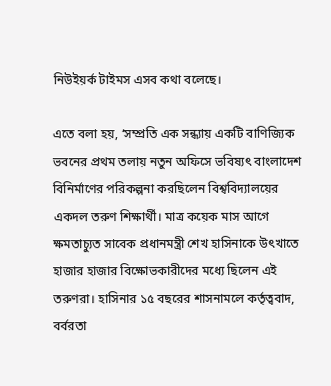নিউইয়র্ক টাইমস এসব কথা বলেছে।

এতে বলা হয়, ‘সম্প্রতি এক সন্ধ্যায় একটি বাণিজ্যিক ভবনের প্রথম তলায় নতুন অফিসে ভবিষ্যৎ বাংলাদেশ বিনির্মাণের পরিকল্পনা করছিলেন বিশ্ববিদ্যালয়ের একদল তরুণ শিক্ষার্থী। মাত্র কয়েক মাস আগে ক্ষমতাচ্যুত সাবেক প্রধানমন্ত্রী শেখ হাসিনাকে উৎখাতে হাজার হাজার বিক্ষোভকারীদের মধ্যে ছিলেন এই তরুণরা। হাসিনার ১৫ বছরের শাসনামলে কর্তৃত্ববাদ, বর্বরতা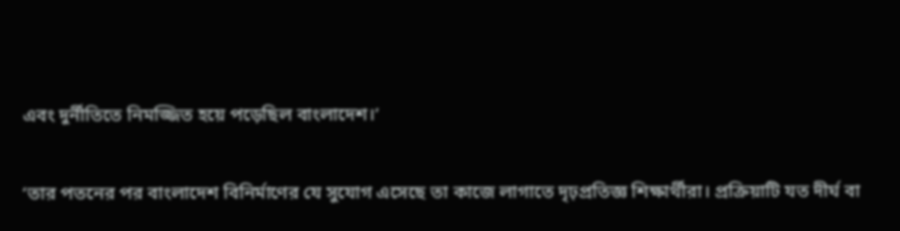এবং দুর্নীতিতে নিমজ্জিত হয়ে পড়েছিল বাংলাদেশ।’

‘তার পতনের পর বাংলাদেশ বিনির্মাণের যে সুযোগ এসেছে তা কাজে লাগাতে দৃঢ়প্রতিজ্ঞ শিক্ষার্থীরা। প্রক্রিয়াটি যত দীর্ঘ বা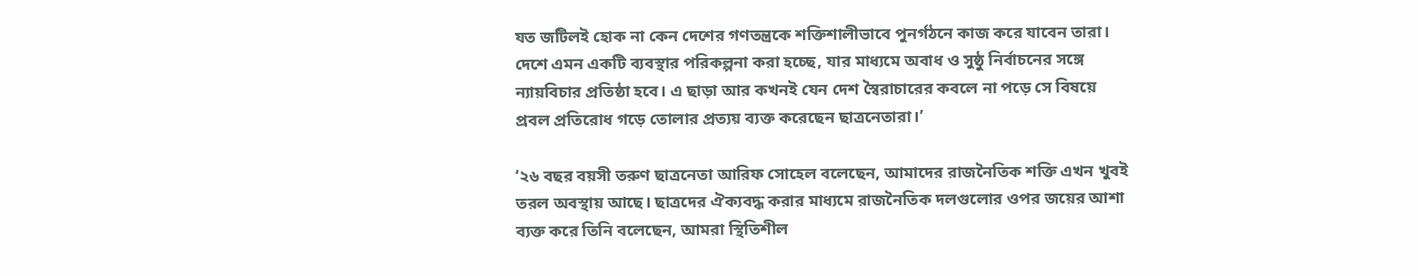যত জটিলই হোক না কেন দেশের গণতন্ত্রকে শক্তিশালীভাবে পুনর্গঠনে কাজ করে যাবেন তারা। দেশে এমন একটি ব্যবস্থার পরিকল্পনা করা হচ্ছে, যার মাধ্যমে অবাধ ও সুষ্ঠু নির্বাচনের সঙ্গে ন্যায়বিচার প্রতিষ্ঠা হবে। এ ছাড়া আর কখনই যেন দেশ স্বৈরাচারের কবলে না পড়ে সে বিষয়ে প্রবল প্রতিরোধ গড়ে তোলার প্রত্যয় ব্যক্ত করেছেন ছাত্রনেতারা।’

‘২৬ বছর বয়সী তরুণ ছাত্রনেতা আরিফ সোহেল বলেছেন, আমাদের রাজনৈতিক শক্তি এখন খুবই তরল অবস্থায় আছে। ছাত্রদের ঐক্যবদ্ধ করার মাধ্যমে রাজনৈতিক দলগুলোর ওপর জয়ের আশা ব্যক্ত করে তিনি বলেছেন, আমরা স্থিতিশীল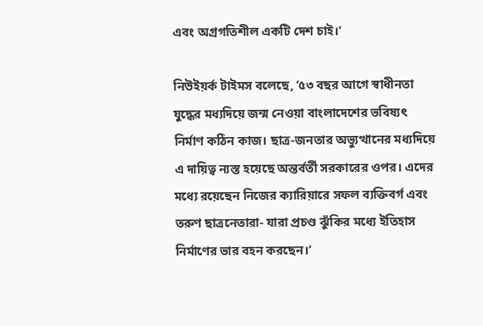এবং অগ্রগতিশীল একটি দেশ চাই।’

নিউইয়র্ক টাইমস বলেছে, ‘৫৩ বছর আগে স্বাধীনতা যুদ্ধের মধ্যদিয়ে জন্ম নেওয়া বাংলাদেশের ভবিষ্যৎ নির্মাণ কঠিন কাজ। ছাত্র-জনতার অভ্যুত্থানের মধ্যদিয়ে এ দায়িত্ব ন্যস্ত হয়েছে অন্তর্বর্তী সরকারের ওপর। এদের মধ্যে রয়েছেন নিজের ক্যারিয়ারে সফল ব্যক্তিবর্গ এবং তরুণ ছাত্রনেতারা- যারা প্রচণ্ড ঝুঁকির মধ্যে ইতিহাস নির্মাণের ভার বহন করছেন।’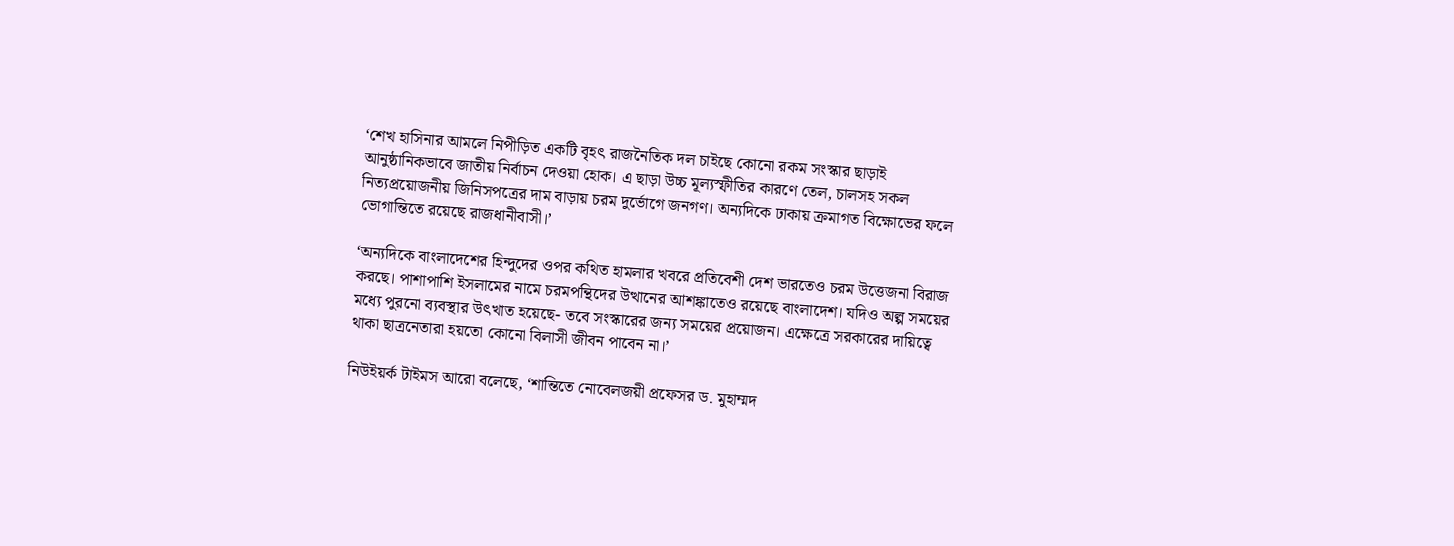‘শেখ হাসিনার আমলে নিপীড়িত একটি বৃহৎ রাজনৈতিক দল চাইছে কোনো রকম সংস্কার ছাড়াই আনুষ্ঠানিকভাবে জাতীয় নির্বাচন দেওয়া হোক। এ ছাড়া উচ্চ মূল্যস্ফীতির কারণে তেল, চালসহ সকল নিত্যপ্রয়োজনীয় জিনিসপত্রের দাম বাড়ায় চরম দুর্ভোগে জনগণ। অন্যদিকে ঢাকায় ক্রমাগত বিক্ষোভের ফলে ভোগান্তিতে রয়েছে রাজধানীবাসী।’

‘অন্যদিকে বাংলাদেশের হিন্দুদের ওপর কথিত হামলার খবরে প্রতিবেশী দেশ ভারতেও চরম উত্তেজনা বিরাজ করছে। পাশাপাশি ইসলামের নামে চরমপন্থিদের উত্থানের আশঙ্কাতেও রয়েছে বাংলাদেশ। যদিও অল্প সময়ের মধ্যে পুরনো ব্যবস্থার উৎখাত হয়েছে- তবে সংস্কারের জন্য সময়ের প্রয়োজন। এক্ষেত্রে সরকারের দায়িত্বে থাকা ছাত্রনেতারা হয়তো কোনো বিলাসী জীবন পাবেন না।’

নিউইয়র্ক টাইমস আরো বলেছে, ‘শান্তিতে নোবেলজয়ী প্রফেসর ড. মুহাম্মদ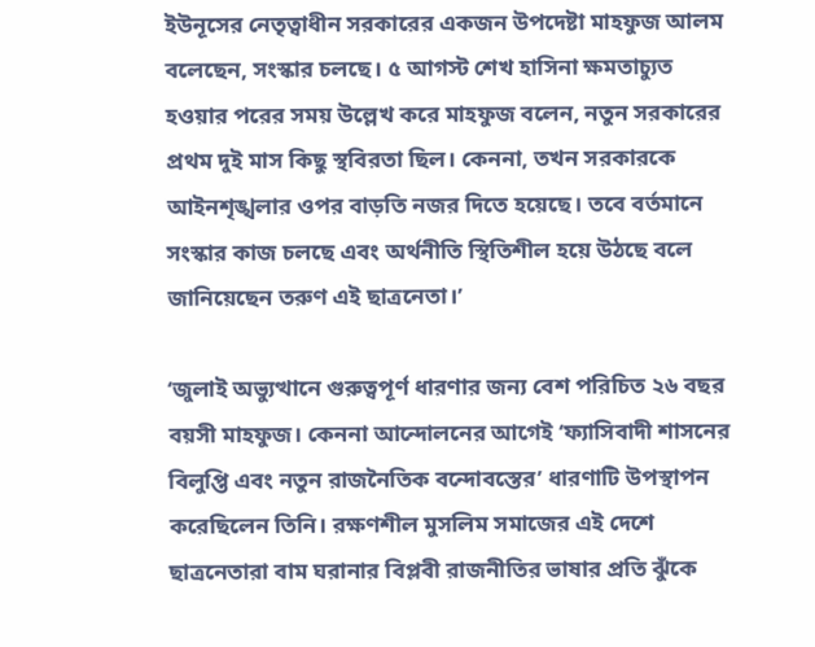ইউনূসের নেতৃত্বাধীন সরকারের একজন উপদেষ্টা মাহফুজ আলম বলেছেন, সংস্কার চলছে। ৫ আগস্ট শেখ হাসিনা ক্ষমতাচ্যুত হওয়ার পরের সময় উল্লেখ করে মাহফুজ বলেন, নতুন সরকারের প্রথম দুই মাস কিছু স্থবিরতা ছিল। কেননা, তখন সরকারকে আইনশৃঙ্খলার ওপর বাড়তি নজর দিতে হয়েছে। তবে বর্তমানে সংস্কার কাজ চলছে এবং অর্থনীতি স্থিতিশীল হয়ে উঠছে বলে জানিয়েছেন তরুণ এই ছাত্রনেতা।’

‘জুলাই অভ্যুত্থানে গুরুত্বপূর্ণ ধারণার জন্য বেশ পরিচিত ২৬ বছর বয়সী মাহফুজ। কেননা আন্দোলনের আগেই ‘ফ্যাসিবাদী শাসনের বিলুপ্তি এবং নতুন রাজনৈতিক বন্দোবস্তের’ ধারণাটি উপস্থাপন করেছিলেন তিনি। রক্ষণশীল মুসলিম সমাজের এই দেশে ছাত্রনেতারা বাম ঘরানার বিপ্লবী রাজনীতির ভাষার প্রতি ঝুঁকে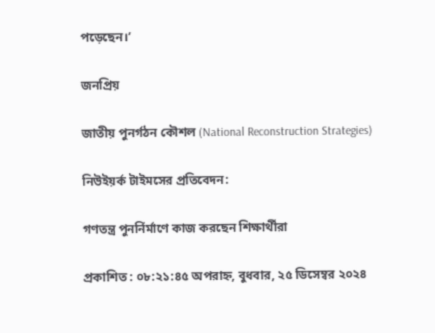পড়েছেন।’

জনপ্রিয়

জাতীয় পুনর্গঠন কৌশল (National Reconstruction Strategies)

নিউইয়র্ক টাইমসের প্রতিবেদন:

গণতন্ত্র পুনর্নির্মাণে কাজ করছেন শিক্ষার্থীরা

প্রকাশিত : ০৮:২১:৪৫ অপরাহ্ন, বুধবার, ২৫ ডিসেম্বর ২০২৪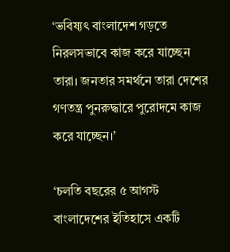‘ভবিষ্যৎ বাংলাদেশ গড়তে নিরলসভাবে কাজ করে যাচ্ছেন তারা। জনতার সমর্থনে তারা দেশের গণতন্ত্র পুনরুদ্ধারে পুরোদমে কাজ করে যাচ্ছেন।’

‘চলতি বছরের ৫ আগস্ট বাংলাদেশের ইতিহাসে একটি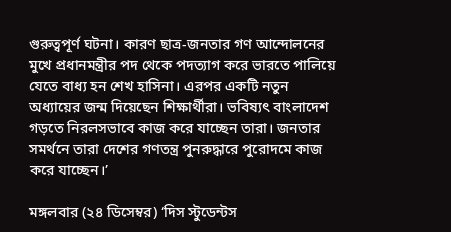গুরুত্বপূর্ণ ঘটনা। কারণ ছাত্র-জনতার গণ আন্দোলনের মুখে প্রধানমন্ত্রীর পদ থেকে পদত্যাগ করে ভারতে পালিয়ে যেতে বাধ্য হন শেখ হাসিনা। এরপর একটি নতুন অধ্যায়ের জন্ম দিয়েছেন শিক্ষার্থীরা। ভবিষ্যৎ বাংলাদেশ গড়তে নিরলসভাবে কাজ করে যাচ্ছেন তারা। জনতার সমর্থনে তারা দেশের গণতন্ত্র পুনরুদ্ধারে পুরোদমে কাজ করে যাচ্ছেন।’

মঙ্গলবার (২৪ ডিসেম্বর) ‘দিস স্টুডেন্টস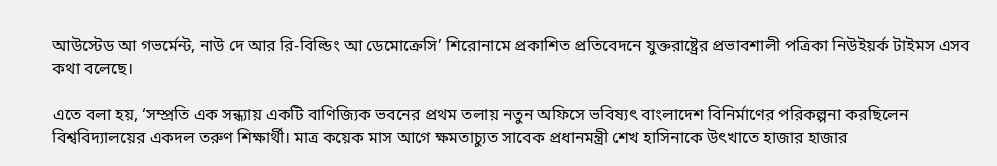আউস্টেড আ গভর্মেন্ট, নাউ দে আর রি-বিল্ডিং আ ডেমোক্রেসি’ শিরোনামে প্রকাশিত প্রতিবেদনে যুক্তরাষ্ট্রের প্রভাবশালী পত্রিকা নিউইয়র্ক টাইমস এসব কথা বলেছে।

এতে বলা হয়, ‘সম্প্রতি এক সন্ধ্যায় একটি বাণিজ্যিক ভবনের প্রথম তলায় নতুন অফিসে ভবিষ্যৎ বাংলাদেশ বিনির্মাণের পরিকল্পনা করছিলেন বিশ্ববিদ্যালয়ের একদল তরুণ শিক্ষার্থী। মাত্র কয়েক মাস আগে ক্ষমতাচ্যুত সাবেক প্রধানমন্ত্রী শেখ হাসিনাকে উৎখাতে হাজার হাজার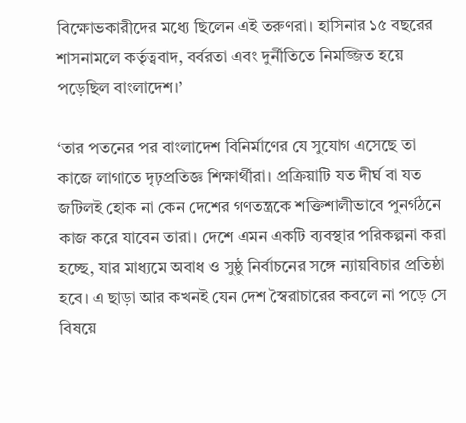বিক্ষোভকারীদের মধ্যে ছিলেন এই তরুণরা। হাসিনার ১৫ বছরের শাসনামলে কর্তৃত্ববাদ, বর্বরতা এবং দুর্নীতিতে নিমজ্জিত হয়ে পড়েছিল বাংলাদেশ।’

‘তার পতনের পর বাংলাদেশ বিনির্মাণের যে সুযোগ এসেছে তা কাজে লাগাতে দৃঢ়প্রতিজ্ঞ শিক্ষার্থীরা। প্রক্রিয়াটি যত দীর্ঘ বা যত জটিলই হোক না কেন দেশের গণতন্ত্রকে শক্তিশালীভাবে পুনর্গঠনে কাজ করে যাবেন তারা। দেশে এমন একটি ব্যবস্থার পরিকল্পনা করা হচ্ছে, যার মাধ্যমে অবাধ ও সুষ্ঠু নির্বাচনের সঙ্গে ন্যায়বিচার প্রতিষ্ঠা হবে। এ ছাড়া আর কখনই যেন দেশ স্বৈরাচারের কবলে না পড়ে সে বিষয়ে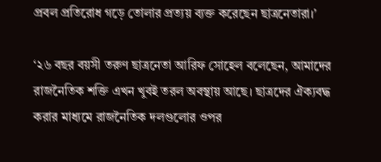প্রবল প্রতিরোধ গড়ে তোলার প্রত্যয় ব্যক্ত করেছেন ছাত্রনেতারা।’

‘২৬ বছর বয়সী তরুণ ছাত্রনেতা আরিফ সোহেল বলেছেন, আমাদের রাজনৈতিক শক্তি এখন খুবই তরল অবস্থায় আছে। ছাত্রদের ঐক্যবদ্ধ করার মাধ্যমে রাজনৈতিক দলগুলোর ওপর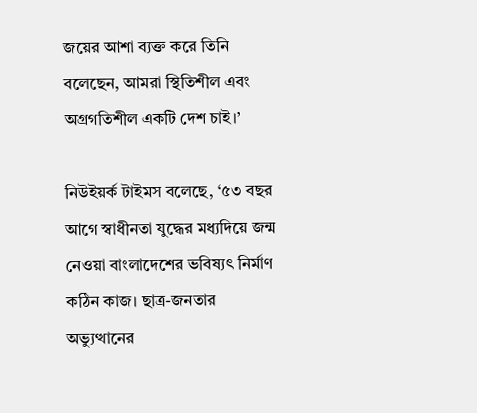জয়ের আশা ব্যক্ত করে তিনি বলেছেন, আমরা স্থিতিশীল এবং অগ্রগতিশীল একটি দেশ চাই।’

নিউইয়র্ক টাইমস বলেছে, ‘৫৩ বছর আগে স্বাধীনতা যুদ্ধের মধ্যদিয়ে জন্ম নেওয়া বাংলাদেশের ভবিষ্যৎ নির্মাণ কঠিন কাজ। ছাত্র-জনতার অভ্যুত্থানের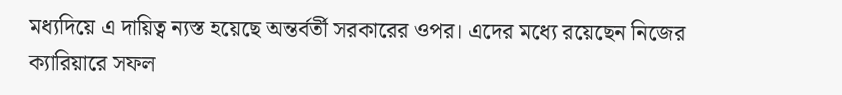মধ্যদিয়ে এ দায়িত্ব ন্যস্ত হয়েছে অন্তর্বর্তী সরকারের ওপর। এদের মধ্যে রয়েছেন নিজের ক্যারিয়ারে সফল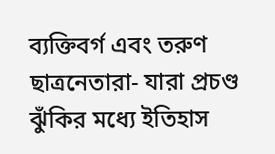ব্যক্তিবর্গ এবং তরুণ ছাত্রনেতারা- যারা প্রচণ্ড ঝুঁকির মধ্যে ইতিহাস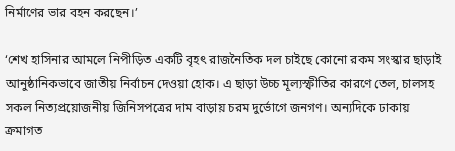নির্মাণের ভার বহন করছেন।’

‘শেখ হাসিনার আমলে নিপীড়িত একটি বৃহৎ রাজনৈতিক দল চাইছে কোনো রকম সংস্কার ছাড়াই আনুষ্ঠানিকভাবে জাতীয় নির্বাচন দেওয়া হোক। এ ছাড়া উচ্চ মূল্যস্ফীতির কারণে তেল, চালসহ সকল নিত্যপ্রয়োজনীয় জিনিসপত্রের দাম বাড়ায় চরম দুর্ভোগে জনগণ। অন্যদিকে ঢাকায় ক্রমাগত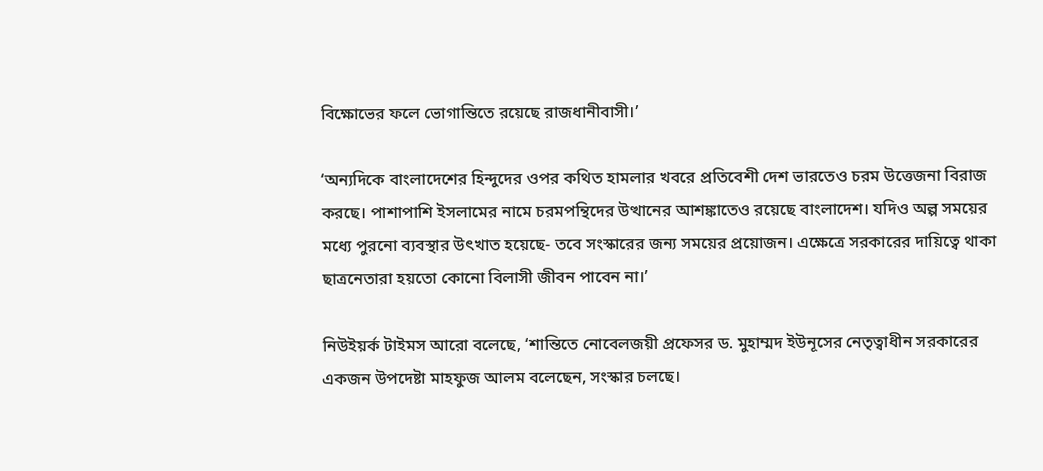বিক্ষোভের ফলে ভোগান্তিতে রয়েছে রাজধানীবাসী।’

‘অন্যদিকে বাংলাদেশের হিন্দুদের ওপর কথিত হামলার খবরে প্রতিবেশী দেশ ভারতেও চরম উত্তেজনা বিরাজ করছে। পাশাপাশি ইসলামের নামে চরমপন্থিদের উত্থানের আশঙ্কাতেও রয়েছে বাংলাদেশ। যদিও অল্প সময়ের মধ্যে পুরনো ব্যবস্থার উৎখাত হয়েছে- তবে সংস্কারের জন্য সময়ের প্রয়োজন। এক্ষেত্রে সরকারের দায়িত্বে থাকা ছাত্রনেতারা হয়তো কোনো বিলাসী জীবন পাবেন না।’

নিউইয়র্ক টাইমস আরো বলেছে, ‘শান্তিতে নোবেলজয়ী প্রফেসর ড. মুহাম্মদ ইউনূসের নেতৃত্বাধীন সরকারের একজন উপদেষ্টা মাহফুজ আলম বলেছেন, সংস্কার চলছে।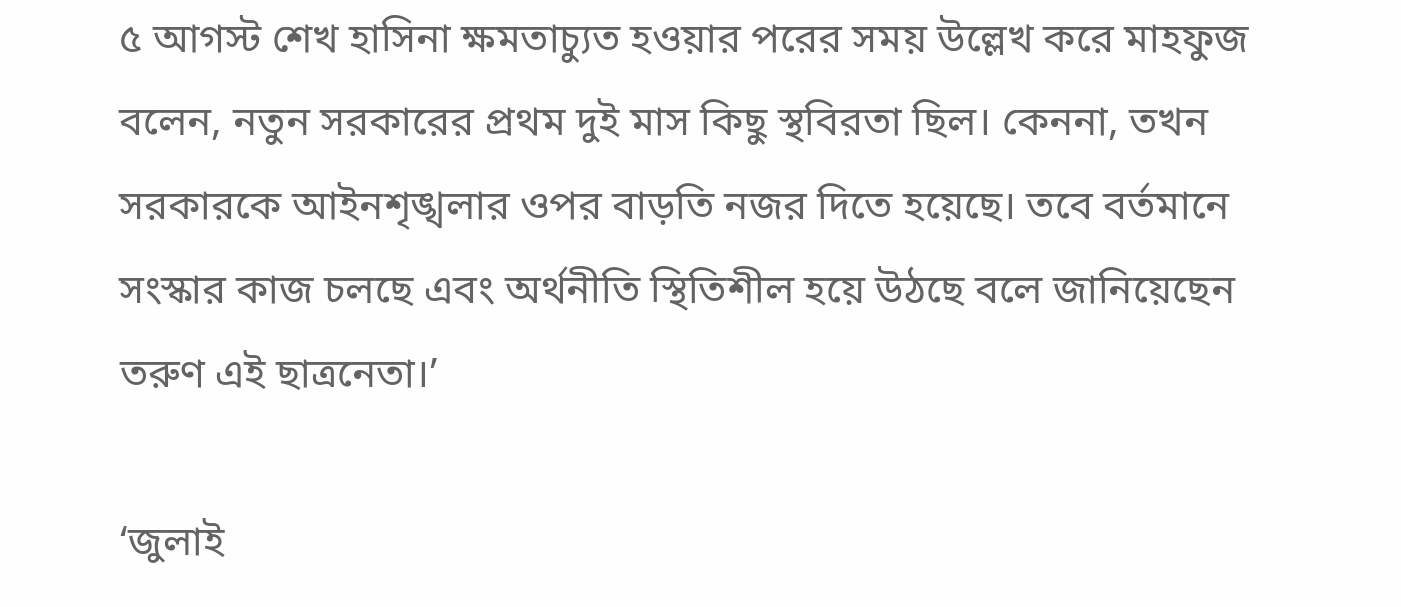৫ আগস্ট শেখ হাসিনা ক্ষমতাচ্যুত হওয়ার পরের সময় উল্লেখ করে মাহফুজ বলেন, নতুন সরকারের প্রথম দুই মাস কিছু স্থবিরতা ছিল। কেননা, তখন সরকারকে আইনশৃঙ্খলার ওপর বাড়তি নজর দিতে হয়েছে। তবে বর্তমানে সংস্কার কাজ চলছে এবং অর্থনীতি স্থিতিশীল হয়ে উঠছে বলে জানিয়েছেন তরুণ এই ছাত্রনেতা।’

‘জুলাই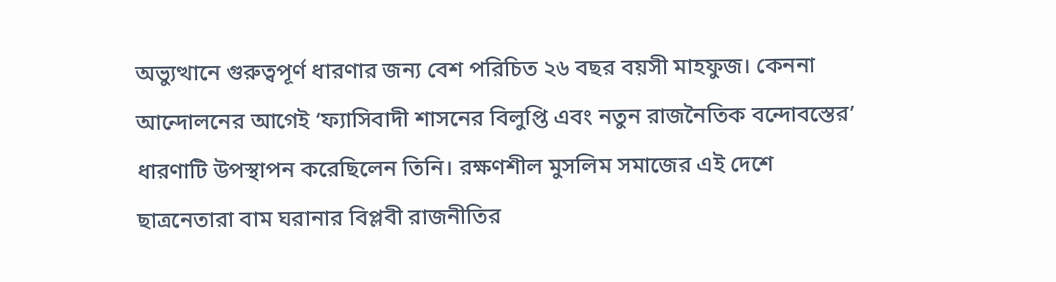অভ্যুত্থানে গুরুত্বপূর্ণ ধারণার জন্য বেশ পরিচিত ২৬ বছর বয়সী মাহফুজ। কেননা আন্দোলনের আগেই ‘ফ্যাসিবাদী শাসনের বিলুপ্তি এবং নতুন রাজনৈতিক বন্দোবস্তের’ ধারণাটি উপস্থাপন করেছিলেন তিনি। রক্ষণশীল মুসলিম সমাজের এই দেশে ছাত্রনেতারা বাম ঘরানার বিপ্লবী রাজনীতির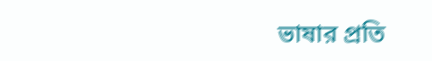ভাষার প্রতি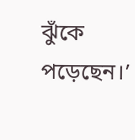ঝুঁকে পড়েছেন।’